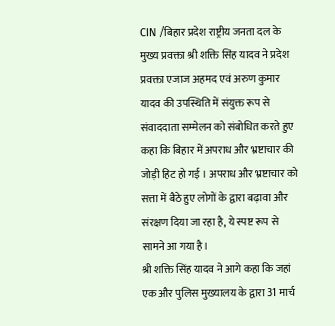CIN /बिहार प्रदेश राष्ट्रीय जनता दल के मुख्य प्रवक्ता श्री शक्ति सिंह यादव ने प्रदेश प्रवक्ता एजाज अहमद एवं अरुण कुमार यादव की उपस्थिति में संयुक्त रूप से संवाददाता सम्मेलन को संबोधित करते हुए कहा कि बिहार में अपराध और भ्रष्टाचार की जोड़ी हिट हो गई । अपराध और भ्रष्टाचार को सत्ता में बैठे हुए लोगों के द्वारा बढ़ावा और संरक्षण दिया जा रहा है, ये स्पष्ट रूप से सामने आ गया है।
श्री शक्ति सिंह यादव ने आगे कहा कि जहां एक और पुलिस मुख्यालय के द्वारा 31 मार्च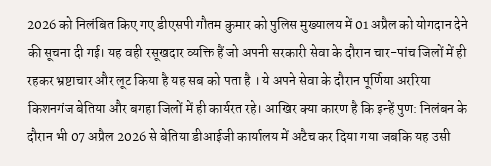2026 को निलंबित किए गए डीएसपी गौतम कुमार को पुलिस मुख्यालय में 01 अप्रैल को योगदान देने की सूचना दी गई। यह वही रसूखदार व्यक्ति हैं जो अपनी सरकारी सेवा के दौरान चार-पांच जिलों में ही रहकर भ्रष्टाचार और लूट किया है यह सब को पता है । ये अपने सेवा के दौरान पूर्णिया अररिया किशनगंज बेतिया और बगहा जिलों में ही कार्यरत रहे। आखिर क्या कारण है कि इन्हें पुण: निलंबन के दौरान भी 07 अप्रैल 2026 से बेतिया डीआईजी कार्यालय में अटैच कर दिया गया जबकि यह उसी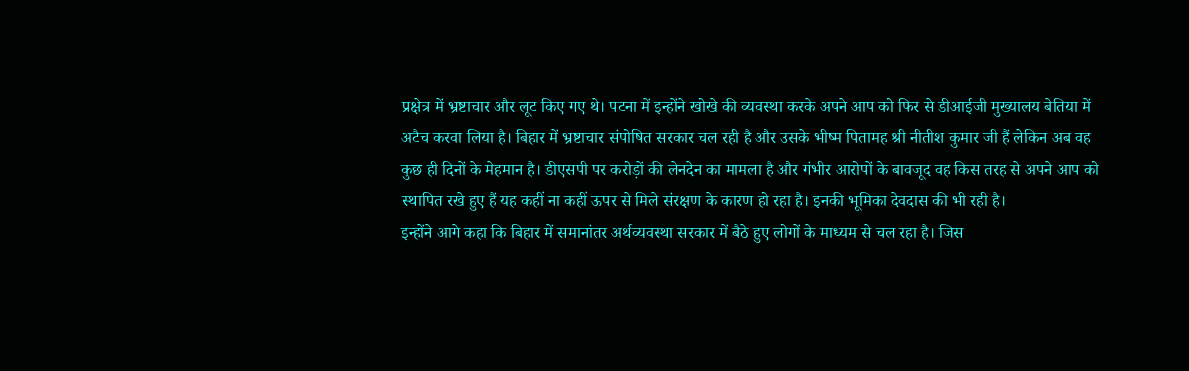प्रक्षेत्र में भ्रष्टाचार और लूट किए गए थे। पटना में इन्होंने खोखे की व्यवस्था करके अपने आप को फिर से डीआईजी मुख्यालय बेतिया में अटैच करवा लिया है। बिहार में भ्रष्टाचार संपोषित सरकार चल रही है और उसके भीष्म पितामह श्री नीतीश कुमार जी हैं लेकिन अब वह कुछ ही दिनों के मेहमान है। डीएसपी पर करोड़ों की लेनदेन का मामला है और गंभीर आरोपों के बावजूद वह किस तरह से अपने आप को स्थापित रखे हुए हैं यह कहीं ना कहीं ऊपर से मिले संरक्षण के कारण हो रहा है। इनकी भूमिका देवदास की भी रही है।
इन्होंने आगे कहा कि बिहार में समानांतर अर्थव्यवस्था सरकार में बैठे हुए लोगों के माध्यम से चल रहा है। जिस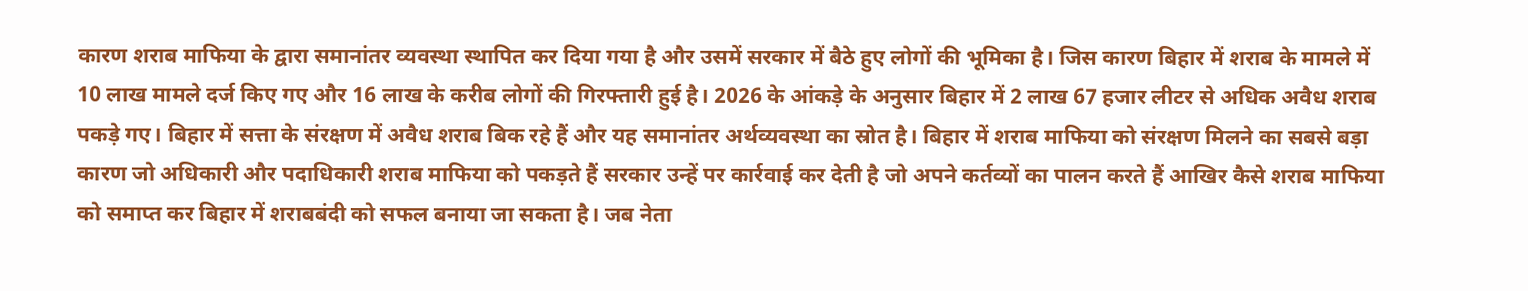कारण शराब माफिया के द्वारा समानांतर व्यवस्था स्थापित कर दिया गया है और उसमें सरकार में बैठे हुए लोगों की भूमिका है। जिस कारण बिहार में शराब के मामले में 10 लाख मामले दर्ज किए गए और 16 लाख के करीब लोगों की गिरफ्तारी हुई है। 2026 के आंकड़े के अनुसार बिहार में 2 लाख 67 हजार लीटर से अधिक अवैध शराब पकड़े गए। बिहार में सत्ता के संरक्षण में अवैध शराब बिक रहे हैं और यह समानांतर अर्थव्यवस्था का स्रोत है। बिहार में शराब माफिया को संरक्षण मिलने का सबसे बड़ा कारण जो अधिकारी और पदाधिकारी शराब माफिया को पकड़ते हैं सरकार उन्हें पर कार्रवाई कर देती है जो अपने कर्तव्यों का पालन करते हैं आखिर कैसे शराब माफिया को समाप्त कर बिहार में शराबबंदी को सफल बनाया जा सकता है। जब नेता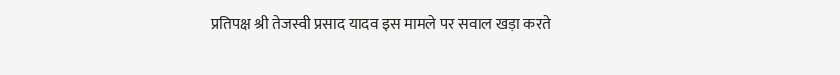प्रतिपक्ष श्री तेजस्वी प्रसाद यादव इस मामले पर सवाल खड़ा करते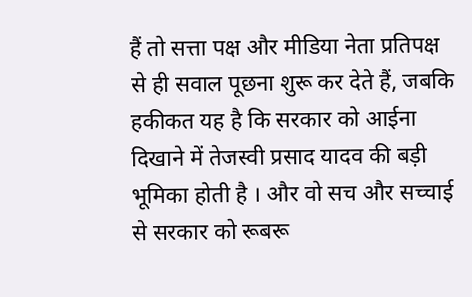हैं तो सत्ता पक्ष और मीडिया नेता प्रतिपक्ष से ही सवाल पूछना शुरू कर देते हैं, जबकि हकीकत यह है कि सरकार को आईना दिखाने में तेजस्वी प्रसाद यादव की बड़ी भूमिका होती है । और वो सच और सच्चाई से सरकार को रूबरू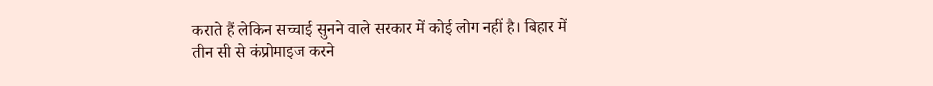कराते हैं लेकिन सच्चाई सुनने वाले सरकार में कोई लोग नहीं है। बिहार में तीन सी से कंप्रोमाइज करने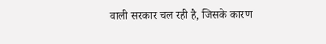वाली सरकार चल रही है, जिसके कारण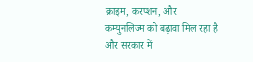क्राइम, करप्शन, और कम्युनलिज्म को बढ़ावा मिल रहा है और सरकार में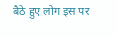बैठे हुए लोग इस पर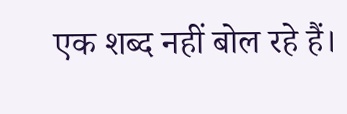एक शब्द नहीं बोल रहे हैं।